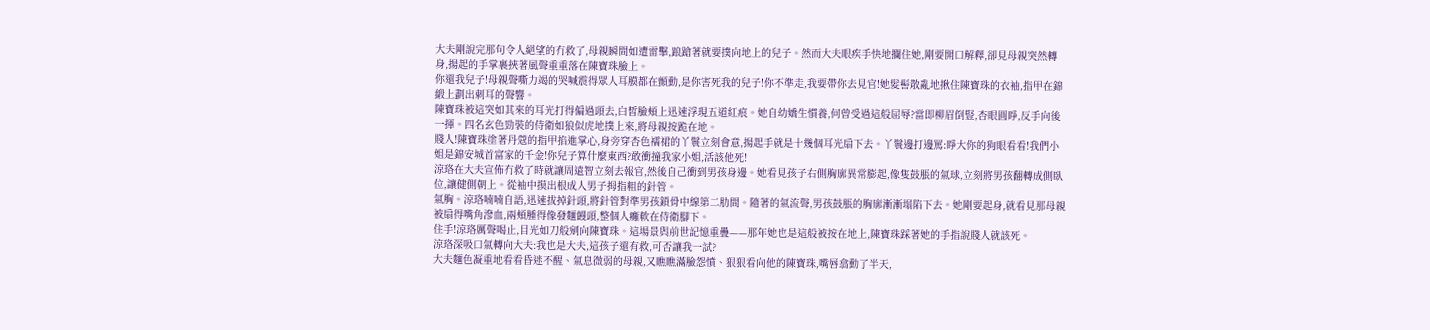大夫剛說完那句令人絕望的冇救了,母親瞬間如遭雷擊,踉蹌著就要撲向地上的兒子。然而大夫眼疾手快地攔住她,剛要開口解釋,卻見母親突然轉身,揚起的手掌裹挾著風聲重重落在陳寶珠臉上。
你還我兒子!母親聲嘶力竭的哭喊震得眾人耳膜都在顫動,是你害死我的兒子!你不準走,我要帶你去見官!她髮髻散亂地揪住陳寶珠的衣袖,指甲在錦緞上劃出刺耳的聲響。
陳寶珠被這突如其來的耳光打得偏過頭去,白皙臉頰上迅速浮現五道紅痕。她自幼嬌生慣養,何曾受過這般屈辱?當即柳眉倒豎,杏眼圓睜,反手向後一揮。四名玄色勁裝的侍衛如狼似虎地撲上來,將母親按跪在地。
賤人!陳寶珠塗著丹蔻的指甲掐進掌心,身旁穿杏色襦裙的丫鬟立刻會意,揚起手就是十幾個耳光扇下去。丫鬟邊打邊罵:睜大你的狗眼看看!我們小姐是錦安城首富家的千金!你兒子算什麼東西?敢衝撞我家小姐,活該他死!
涼珞在大夫宣佈冇救了時就讓周遠智立刻去報官,然後自己衝到男孩身邊。她看見孩子右側胸廓異常膨起,像隻鼓脹的氣球,立刻將男孩翻轉成側臥位,讓健側朝上。從袖中摸出根成人男子拇指粗的針管。
氣胸。涼珞喃喃自語,迅速拔掉針頭,將針管對準男孩鎖骨中線第二肋間。隨著的氣流聲,男孩鼓脹的胸廓漸漸塌陷下去。她剛要起身,就看見那母親被扇得嘴角滲血,兩頰腫得像發麵饅頭,整個人癱軟在侍衛腳下。
住手!涼珞厲聲喝止,目光如刀般剜向陳寶珠。這場景與前世記憶重疊——那年她也是這般被按在地上,陳寶珠踩著她的手指說賤人就該死。
涼珞深吸口氣轉向大夫:我也是大夫,這孩子還有救,可否讓我一試?
大夫麵色凝重地看看昏迷不醒、氣息微弱的母親,又瞧瞧滿臉怨憤、狠狠看向他的陳寶珠,嘴唇翕動了半天,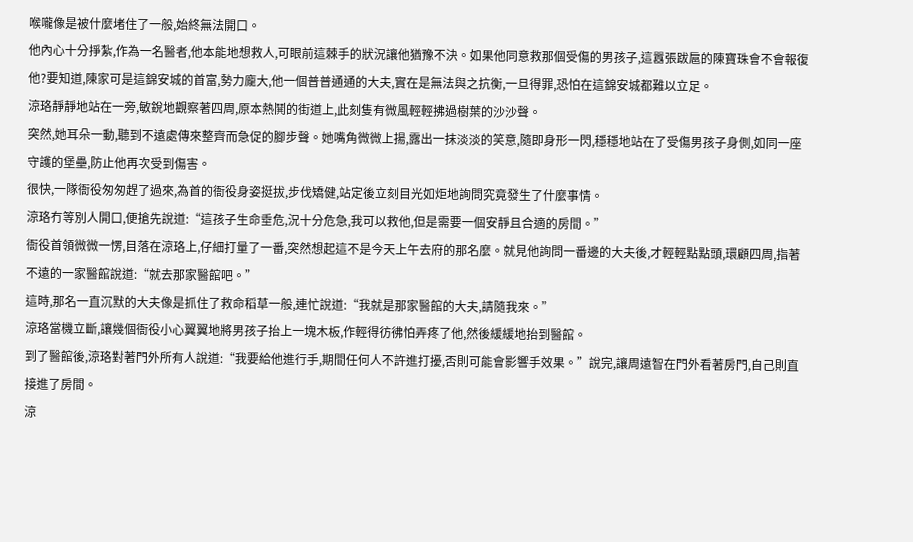喉嚨像是被什麼堵住了一般,始終無法開口。
他內心十分掙紮,作為一名醫者,他本能地想救人,可眼前這棘手的狀況讓他猶豫不決。如果他同意救那個受傷的男孩子,這囂張跋扈的陳寶珠會不會報復他?要知道,陳家可是這錦安城的首富,勢力龐大,他一個普普通通的大夫,實在是無法與之抗衡,一旦得罪,恐怕在這錦安城都難以立足。
涼珞靜靜地站在一旁,敏銳地觀察著四周,原本熱鬨的街道上,此刻隻有微風輕輕拂過樹葉的沙沙聲。
突然,她耳朵一動,聽到不遠處傳來整齊而急促的腳步聲。她嘴角微微上揚,露出一抹淡淡的笑意,隨即身形一閃,穩穩地站在了受傷男孩子身側,如同一座守護的堡壘,防止他再次受到傷害。
很快,一隊衙役匆匆趕了過來,為首的衙役身姿挺拔,步伐矯健,站定後立刻目光如炬地詢問究竟發生了什麼事情。
涼珞冇等別人開口,便搶先說道:“這孩子生命垂危,況十分危急,我可以救他,但是需要一個安靜且合適的房間。”
衙役首領微微一愣,目落在涼珞上,仔細打量了一番,突然想起這不是今天上午去府的那名麼。就見他詢問一番邊的大夫後,才輕輕點點頭,環顧四周,指著不遠的一家醫館說道:“就去那家醫館吧。”
這時,那名一直沉默的大夫像是抓住了救命稻草一般,連忙說道:“我就是那家醫館的大夫,請隨我來。”
涼珞當機立斷,讓幾個衙役小心翼翼地將男孩子抬上一塊木板,作輕得彷彿怕弄疼了他,然後緩緩地抬到醫館。
到了醫館後,涼珞對著門外所有人說道:“我要給他進行手,期間任何人不許進打擾,否則可能會影響手效果。”說完,讓周遠智在門外看著房門,自己則直接進了房間。
涼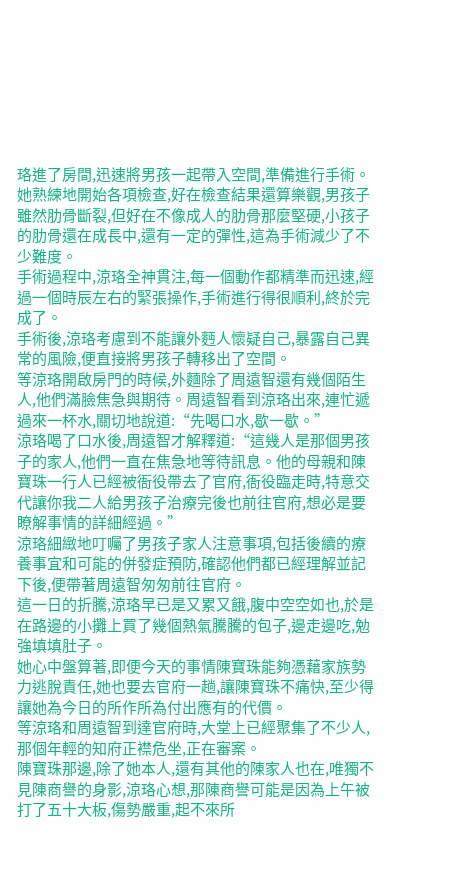珞進了房間,迅速將男孩一起帶入空間,準備進行手術。她熟練地開始各項檢查,好在檢查結果還算樂觀,男孩子雖然肋骨斷裂,但好在不像成人的肋骨那麼堅硬,小孩子的肋骨還在成長中,還有一定的彈性,這為手術減少了不少難度。
手術過程中,涼珞全神貫注,每一個動作都精準而迅速,經過一個時辰左右的緊張操作,手術進行得很順利,終於完成了。
手術後,涼珞考慮到不能讓外麪人懷疑自己,暴露自己異常的風險,便直接將男孩子轉移出了空間。
等涼珞開啟房門的時候,外麵除了周遠智還有幾個陌生人,他們滿臉焦急與期待。周遠智看到涼珞出來,連忙遞過來一杯水,關切地說道:“先喝口水,歇一歇。”
涼珞喝了口水後,周遠智才解釋道:“這幾人是那個男孩子的家人,他們一直在焦急地等待訊息。他的母親和陳寶珠一行人已經被衙役帶去了官府,衙役臨走時,特意交代讓你我二人給男孩子治療完後也前往官府,想必是要瞭解事情的詳細經過。”
涼珞細緻地叮囑了男孩子家人注意事項,包括後續的療養事宜和可能的併發症預防,確認他們都已經理解並記下後,便帶著周遠智匆匆前往官府。
這一日的折騰,涼珞早已是又累又餓,腹中空空如也,於是在路邊的小攤上買了幾個熱氣騰騰的包子,邊走邊吃,勉強填填肚子。
她心中盤算著,即便今天的事情陳寶珠能夠憑藉家族勢力逃脫責任,她也要去官府一趟,讓陳寶珠不痛快,至少得讓她為今日的所作所為付出應有的代價。
等涼珞和周遠智到達官府時,大堂上已經聚集了不少人,那個年輕的知府正襟危坐,正在審案。
陳寶珠那邊,除了她本人,還有其他的陳家人也在,唯獨不見陳商譽的身影,涼珞心想,那陳商譽可能是因為上午被打了五十大板,傷勢嚴重,起不來所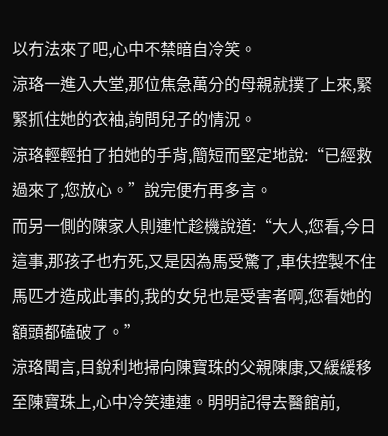以冇法來了吧,心中不禁暗自冷笑。
涼珞一進入大堂,那位焦急萬分的母親就撲了上來,緊緊抓住她的衣袖,詢問兒子的情況。
涼珞輕輕拍了拍她的手背,簡短而堅定地說:“已經救過來了,您放心。”說完便冇再多言。
而另一側的陳家人則連忙趁機說道:“大人,您看,今日這事,那孩子也冇死,又是因為馬受驚了,車伕控製不住馬匹才造成此事的,我的女兒也是受害者啊,您看她的額頭都磕破了。”
涼珞聞言,目銳利地掃向陳寶珠的父親陳康,又緩緩移至陳寶珠上,心中冷笑連連。明明記得去醫館前,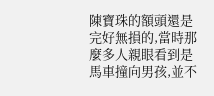陳寶珠的額頭還是完好無損的,當時那麼多人親眼看到是馬車撞向男孩,並不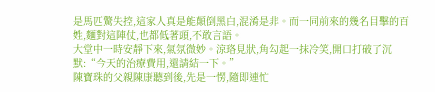是馬匹驚失控,這家人真是能顛倒黑白,混淆是非。而一同前來的幾名目擊的百姓,麵對這陣仗,也都低著頭,不敢言語。
大堂中一時安靜下來,氣氛微妙。涼珞見狀,角勾起一抹冷笑,開口打破了沉默:“今天的治療費用,還請結一下。”
陳寶珠的父親陳康聽到後,先是一愣,隨即連忙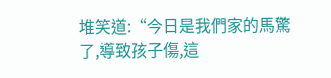堆笑道:“今日是我們家的馬驚了,導致孩子傷,這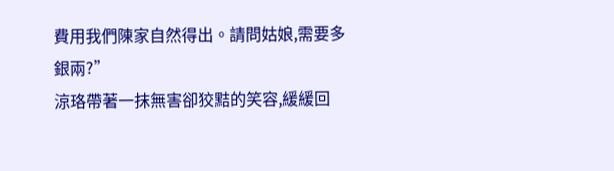費用我們陳家自然得出。請問姑娘,需要多銀兩?”
涼珞帶著一抹無害卻狡黠的笑容,緩緩回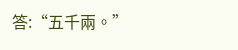答:“五千兩。”